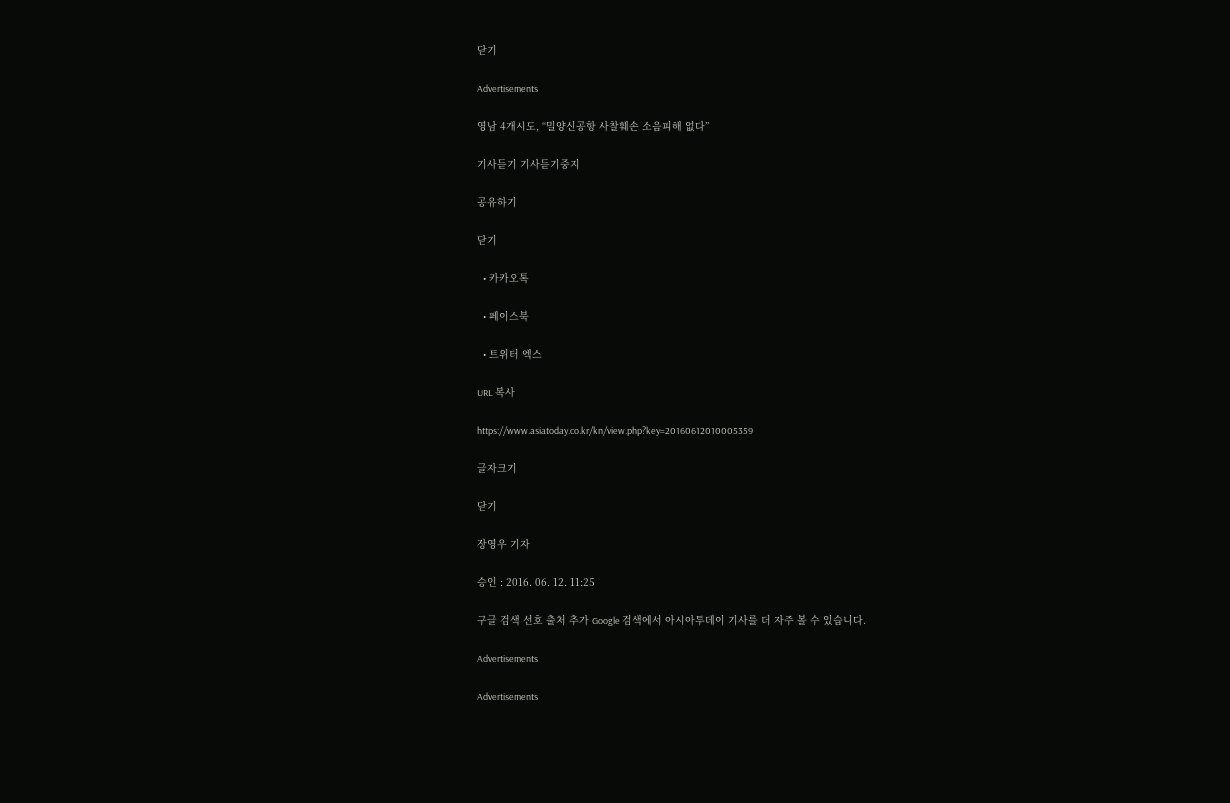닫기

Advertisements

영남 4개시도, “밀양신공항 사찰훼손 소음피해 없다”

기사듣기 기사듣기중지

공유하기

닫기

  • 카카오톡

  • 페이스북

  • 트위터 엑스

URL 복사

https://www.asiatoday.co.kr/kn/view.php?key=20160612010005359

글자크기

닫기

장영우 기자

승인 : 2016. 06. 12. 11:25

구글 검색 선호 출처 추가 Google 검색에서 아시아투데이 기사를 더 자주 볼 수 있습니다.

Advertisements

Advertisements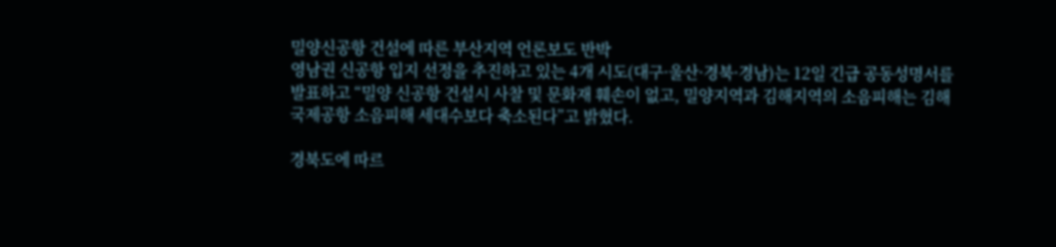밀양신공항 건설에 따른 부산지역 언론보도 반박
영남권 신공항 입지 선정을 추진하고 있는 4개 시도(대구·울산·경북·경남)는 12일 긴급 공동성명서를 발표하고 “밀양 신공항 건설시 사찰 및 문화재 훼손이 없고, 밀양지역과 김해지역의 소음피해는 김해국제공항 소음피해 세대수보다 축소된다”고 밝혔다.

경북도에 따르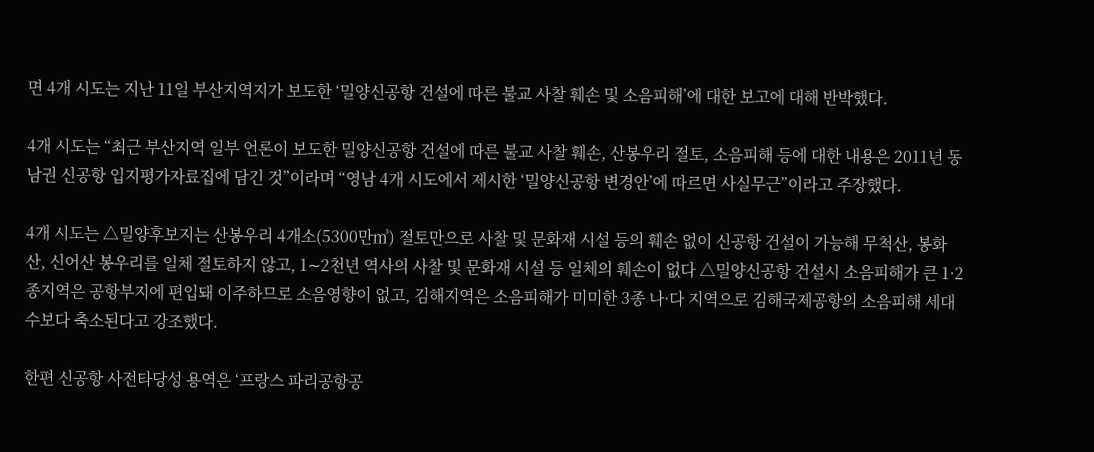면 4개 시도는 지난 11일 부산지역지가 보도한 ‘밀양신공항 건설에 따른 불교 사찰 훼손 및 소음피해’에 대한 보고에 대해 반박했다.

4개 시도는 “최근 부산지역 일부 언론이 보도한 밀양신공항 건설에 따른 불교 사찰 훼손, 산봉우리 절토, 소음피해 등에 대한 내용은 2011년 동남권 신공항 입지평가자료집에 담긴 것”이라며 “영남 4개 시도에서 제시한 ‘밀양신공항 변경안’에 따르면 사실무근”이라고 주장했다.

4개 시도는 △밀양후보지는 산봉우리 4개소(5300만㎥) 절토만으로 사찰 및 문화재 시설 등의 훼손 없이 신공항 건설이 가능해 무척산, 봉화산, 신어산 봉우리를 일체 절토하지 않고, 1∼2천년 역사의 사찰 및 문화재 시설 등 일체의 훼손이 없다 △밀양신공항 건설시 소음피해가 큰 1·2종지역은 공항부지에 편입돼 이주하므로 소음영향이 없고, 김해지역은 소음피해가 미미한 3종 나·다 지역으로 김해국제공항의 소음피해 세대수보다 축소된다고 강조했다.

한편 신공항 사전타당성 용역은 ‘프랑스 파리공항공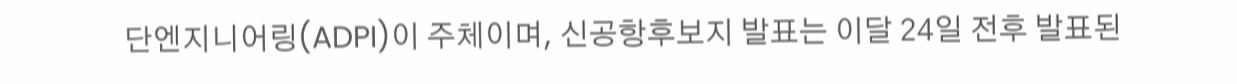단엔지니어링(ADPI)이 주체이며, 신공항후보지 발표는 이달 24일 전후 발표된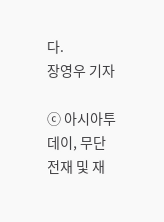다.
장영우 기자

ⓒ 아시아투데이, 무단전재 및 재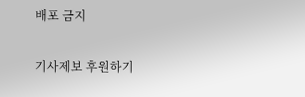배포 금지

기사제보 후원하기